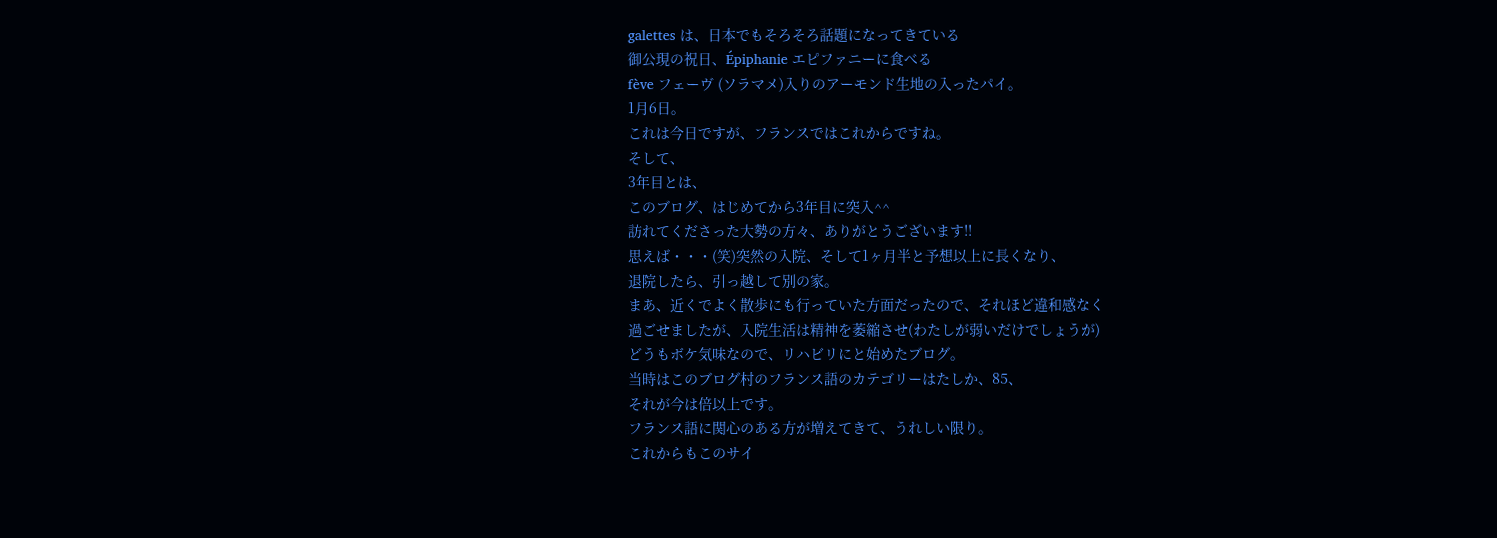galettes は、日本でもそろそろ話題になってきている
御公現の祝日、Épiphanie エピファニーに食べる
fève フェーヴ (ソラマメ)入りのアーモンド生地の入ったパイ。
1月6日。
これは今日ですが、フランスではこれからですね。
そして、
3年目とは、
このブログ、はじめてから3年目に突入^^
訪れてくださった大勢の方々、ありがとうございます!!
思えば・・・(笑)突然の入院、そして1ヶ月半と予想以上に長くなり、
退院したら、引っ越して別の家。
まあ、近くでよく散歩にも行っていた方面だったので、それほど違和感なく
過ごせましたが、入院生活は精神を萎縮させ(わたしが弱いだけでしょうが)
どうもボケ気味なので、リハビリにと始めたブログ。
当時はこのブログ村のフランス語のカテゴリーはたしか、85、
それが今は倍以上です。
フランス語に関心のある方が増えてきて、うれしい限り。
これからもこのサイ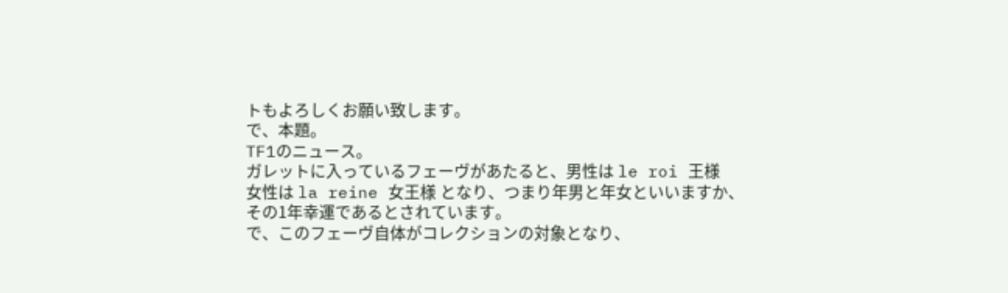トもよろしくお願い致します。
で、本題。
TF1のニュース。
ガレットに入っているフェーヴがあたると、男性は le roi 王様
女性は la reine 女王様 となり、つまり年男と年女といいますか、
その1年幸運であるとされています。
で、このフェーヴ自体がコレクションの対象となり、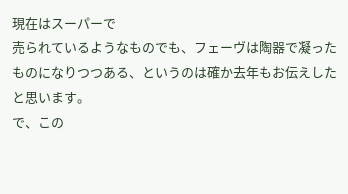現在はスーパーで
売られているようなものでも、フェーヴは陶器で凝ったものになりつつある、というのは確か去年もお伝えしたと思います。
で、この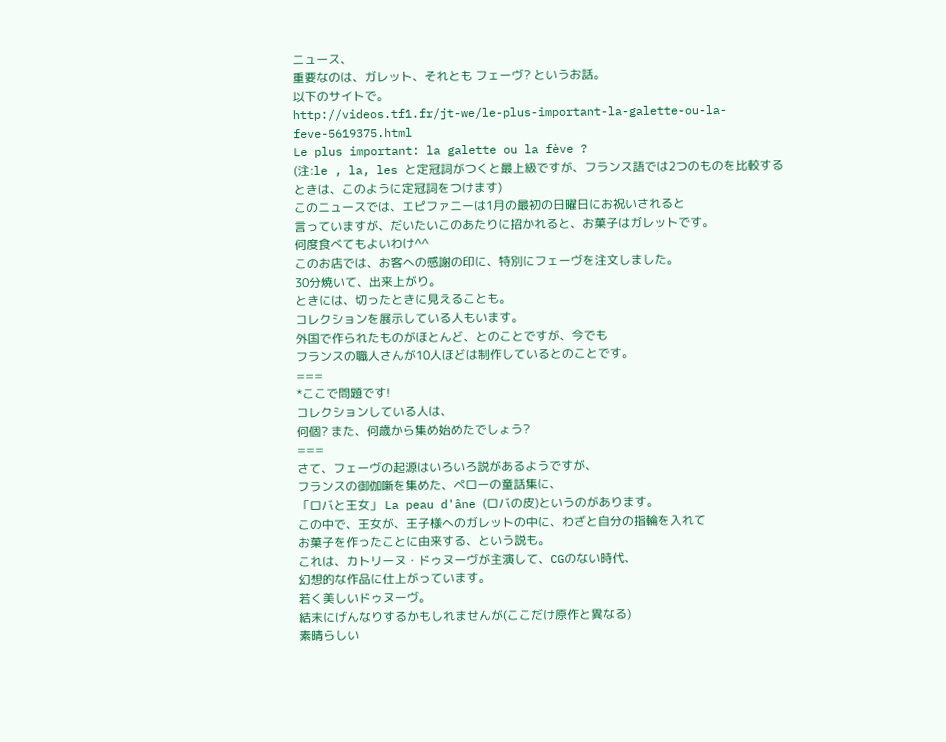ニュース、
重要なのは、ガレット、それとも フェーヴ? というお話。
以下のサイトで。
http://videos.tf1.fr/jt-we/le-plus-important-la-galette-ou-la-feve-5619375.html
Le plus important: la galette ou la fève ?
(注:le , la, les と定冠詞がつくと最上級ですが、フランス語では2つのものを比較するときは、このように定冠詞をつけます)
このニュースでは、エピファニーは1月の最初の日曜日にお祝いされると
言っていますが、だいたいこのあたりに招かれると、お菓子はガレットです。
何度食べてもよいわけ^^
このお店では、お客への感謝の印に、特別にフェーヴを注文しました。
30分焼いて、出来上がり。
ときには、切ったときに見えることも。
コレクションを展示している人もいます。
外国で作られたものがほとんど、とのことですが、今でも
フランスの職人さんが10人ほどは制作しているとのことです。
===
*ここで問題です!
コレクションしている人は、
何個? また、何歳から集め始めたでしょう?
===
さて、フェーヴの起源はいろいろ説があるようですが、
フランスの御伽噺を集めた、ペローの童話集に、
「ロバと王女」 La peau d'âne (ロバの皮)というのがあります。
この中で、王女が、王子様へのガレットの中に、わざと自分の指輪を入れて
お菓子を作ったことに由来する、という説も。
これは、カトリーヌ・ドゥヌーヴが主演して、CGのない時代、
幻想的な作品に仕上がっています。
若く美しいドゥヌーヴ。
結末にげんなりするかもしれませんが(ここだけ原作と異なる)
素晴らしい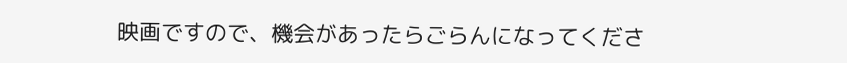映画ですので、機会があったらごらんになってくださ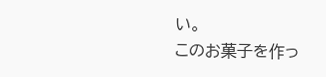い。
このお菓子を作っ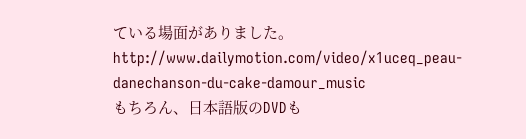ている場面がありました。
http://www.dailymotion.com/video/x1uceq_peau-danechanson-du-cake-damour_music
もちろん、日本語版のDVDも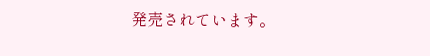発売されています。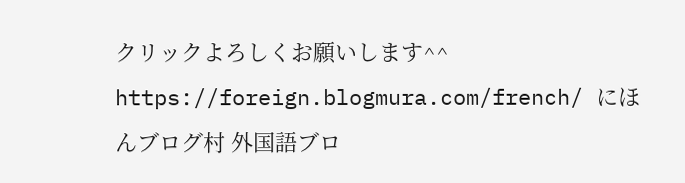クリックよろしくお願いします^^
https://foreign.blogmura.com/french/ にほんブログ村 外国語ブロ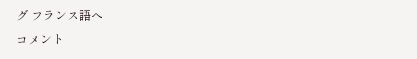グ フランス語へ
コメント